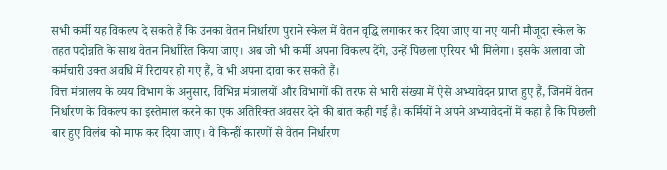सभी कर्मी यह विकल्प दे सकते हैं कि उनका वेतन निर्धारण पुराने स्केल में वेतन वृद्धि लगाकर कर दिया जाए या नए यानी मौजूदा स्केल के तहत पदोन्नति के साथ वेतन निर्धारित किया जाए। अब जो भी कर्मी अपना विकल्प देंगे, उन्हें पिछला एरियर भी मिलेगा। इसके अलावा जो कर्मचारी उक्त अवधि में रिटायर हो गए हैं, वे भी अपना दावा कर सकते हैं।
वित्त मंत्रालय के व्यय विभाग के अनुसार, विभिन्न मंत्रालयों और विभागों की तरफ से भारी संख्या में ऐसे अभ्यावेदन प्राप्त हुए हैं, जिनमें वेतन निर्धारण के विकल्प का इस्तेमाल करने का एक अतिरिक्त अवसर देने की बात कही गई है। कर्मियों ने अपने अभ्यावेदनों में कहा है कि पिछली बार हुए विलंब को माफ कर दिया जाए। वे किन्हीं कारणों से वेतन निर्धारण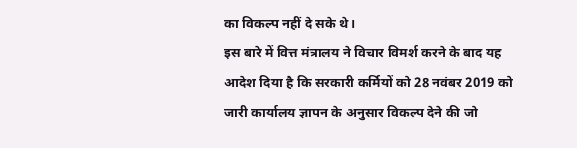का विकल्प नहीं दे सके थे।
इस बारे में वित्त मंत्रालय ने विचार विमर्श करने के बाद यह आदेश दिया है कि सरकारी कर्मियों को 28 नवंबर 2019 को जारी कार्यालय ज्ञापन के अनुसार विकल्प देने की जो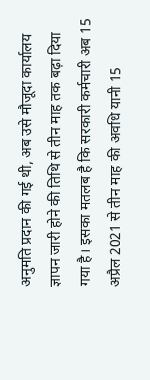अनुमति प्रदान की गई थी, अब उसे मौजूदा कार्यालय ज्ञापन जारी होने की तिथि से तीन माह तक बढ़ा दिया गया है। इसका मतलब है कि सरकारी कर्मचारी अब 15 अप्रैल 2021 से तीन माह की अवधि यानी 15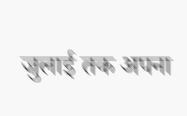जुलाई तक अपना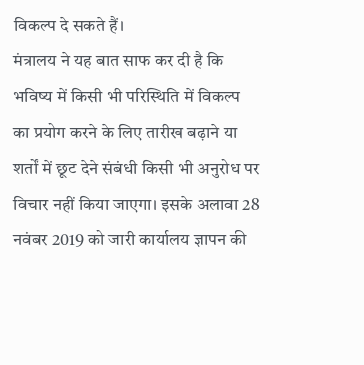विकल्प दे सकते हैं।
मंत्रालय ने यह बात साफ कर दी है कि भविष्य में किसी भी परिस्थिति में विकल्प का प्रयोग करने के लिए तारीख बढ़ाने या शर्तों में छूट देने संबंधी किसी भी अनुरोध पर विचार नहीं किया जाएगा। इसके अलावा 28 नवंबर 2019 को जारी कार्यालय ज्ञापन की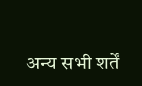अन्य सभी शर्तें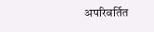अपरिवर्तित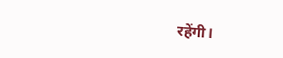रहेंगी।